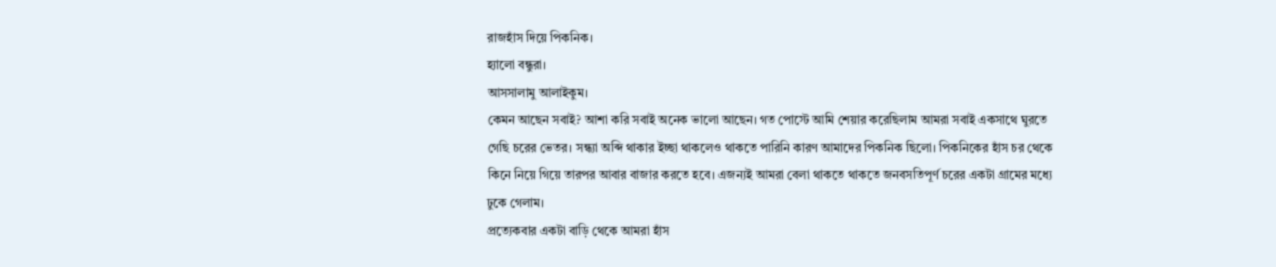রাজহাঁস দিয়ে পিকনিক।
হ্যালো বন্ধুরা।
আসসালামু আলাইকুম।
কেমন আছেন সবাই? আশা করি সবাই অনেক ভালো আছেন। গত পোস্টে আমি শেয়ার করেছিলাম আমরা সবাই একসাথে ঘুরতে গেছি চরের ভেতর। সন্ধ্যা অব্দি থাকার ইচ্ছা থাকলেও থাকতে পারিনি কারণ আমাদের পিকনিক ছিলো। পিকনিকের হাঁস চর থেকে কিনে নিয়ে গিয়ে তারপর আবার বাজার করতে হবে। এজন্যই আমরা বেলা থাকতে থাকতে জনবসতিপূর্ণ চরের একটা গ্রামের মধ্যে ঢুকে গেলাম।
প্রত্যেকবার একটা বাড়ি থেকে আমরা হাঁস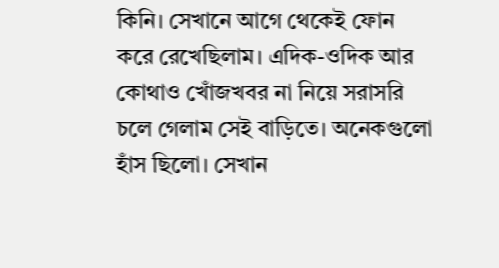কিনি। সেখানে আগে থেকেই ফোন করে রেখেছিলাম। এদিক-ওদিক আর কোথাও খোঁজখবর না নিয়ে সরাসরি চলে গেলাম সেই বাড়িতে। অনেকগুলো হাঁস ছিলো। সেখান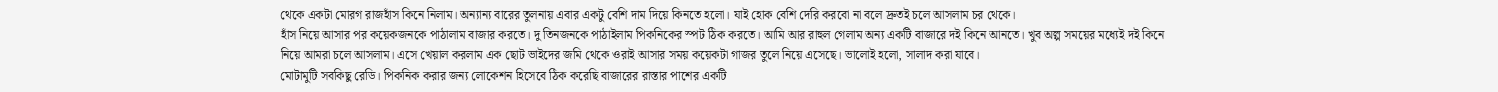থেকে একটা মোরগ রাজহাঁস কিনে নিলাম। অন্যান্য বারের তুলনায় এবার একটু বেশি দাম দিয়ে কিনতে হলো। যাই হোক বেশি দেরি করবো না বলে দ্রুতই চলে আসলাম চর থেকে।
হাঁস নিয়ে আসার পর কয়েকজনকে পাঠালাম বাজার করতে। দু তিনজনকে পাঠাইলাম পিকনিকের স্পট ঠিক করতে। আমি আর রাহুল গেলাম অন্য একটি বাজারে দই কিনে আনতে। খুব অল্প সময়ের মধ্যেই দই কিনে নিয়ে আমরা চলে আসলাম। এসে খেয়াল করলাম এক ছোট ভাইদের জমি থেকে ওরাই আসার সময় কয়েকটা গাজর তুলে নিয়ে এসেছে। ভালোই হলো, সালাদ করা যাবে।
মোটামুটি সবকিছু রেডি। পিকনিক করার জন্য লোকেশন হিসেবে ঠিক করেছি বাজারের রাস্তার পাশের একটি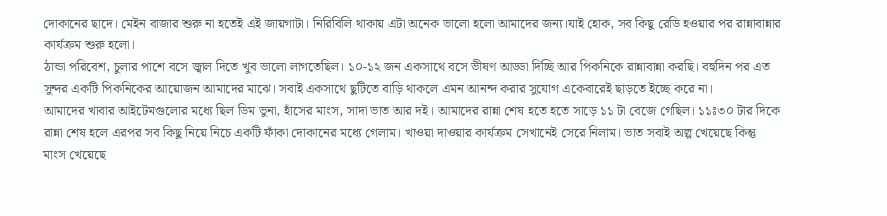দোকানের ছাদে। মেইন বাজার শুরু না হতেই এই জায়গাটা। নিরিবিলি থাকায় এটা অনেক ভালো হলো আমাদের জন্য।যাই হোক, সব কিছু রেডি হওয়ার পর রান্নাবান্নার কার্যক্রম শুরু হলো।
ঠান্ডা পরিবেশ, চুলার পাশে বসে জ্বাল দিতে খুব ভালো লাগতেছিল। ১০-১২ জন একসাথে বসে ভীষণ আড্ডা দিচ্ছি আর পিকনিকে রান্নাবান্না করছি। বহুদিন পর এত সুন্দর একটি পিকনিকের আয়োজন আমাদের মাঝে। সবাই একসাথে ছুটিতে বাড়ি থাকলে এমন আনন্দ করার সুযোগ একেবারেই ছাড়তে ইচ্ছে করে না।
আমাদের খাবার আইটেমগুলোর মধ্যে ছিল ডিম ভুনা, হাঁসের মাংস, সাদা ভাত আর দই। আমাদের রান্না শেষ হতে হতে সাড়ে ১১ টা বেজে গেছিল। ১১ঃ৩০ টার দিকে রান্না শেষ হলে এরপর সব কিছু নিয়ে নিচে একটি ফাঁকা দোকানের মধ্যে গেলাম। খাওয়া দাওয়ার কার্যক্রম সেখানেই সেরে নিলাম। ভাত সবাই অল্প খেয়েছে কিন্তু মাংস খেয়েছে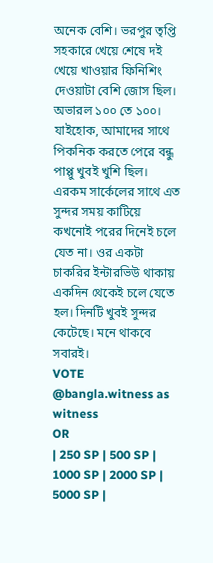অনেক বেশি। ভরপুর তৃপ্তি সহকারে খেয়ে শেষে দই খেয়ে খাওয়ার ফিনিশিং দেওয়াটা বেশি জোস ছিল। অভারল ১০০ তে ১০০।
যাইহোক, আমাদের সাথে পিকনিক করতে পেরে বন্ধু পাপ্পু খুবই খুশি ছিল। এরকম সার্কেলের সাথে এত সুন্দর সময় কাটিয়ে কখনোই পরের দিনেই চলে যেত না। ওর একটা চাকরির ইন্টারভিউ থাকায় একদিন থেকেই চলে যেতে হল। দিনটি খুবই সুন্দর কেটেছে। মনে থাকবে সবারই।
VOTE @bangla.witness as witness
OR
| 250 SP | 500 SP | 1000 SP | 2000 SP | 5000 SP |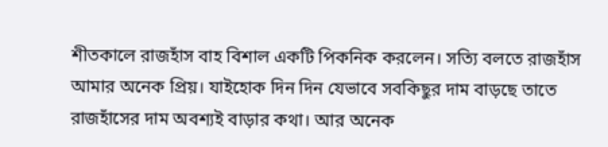শীতকালে রাজহাঁস বাহ বিশাল একটি পিকনিক করলেন। সত্যি বলতে রাজহাঁস আমার অনেক প্রিয়। যাইহোক দিন দিন যেভাবে সবকিছুর দাম বাড়ছে তাতে রাজহাঁসের দাম অবশ্যই বাড়ার কথা। আর অনেক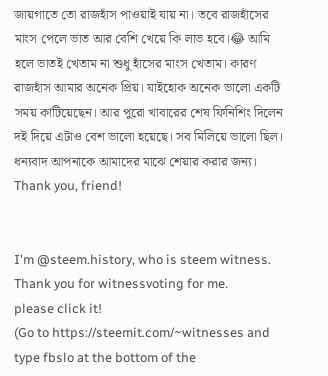জায়গাতে তো রাজহাঁস পাওয়াই যায় না। তবে রাজহাঁসের মাংস পেলে ভাত আর বেশি খেয়ে কি লাভ হবে।😂 আমি হলে ভাতই খেতাম না শুধু হাঁসের মাংস খেতাম। কারণ রাজহাঁস আমার অনেক প্রিয়। যাইহোক অনেক ভালো একটি সময় কাটিয়েছেন। আর পুরো খাবারের শেষ ফিনিশিং দিলেন দই দিয়ে এটাও বেশ ভালো হয়েছে। সব মিলিয়ে ভালো ছিল। ধন্যবাদ আপনাকে আমাদের মাঝে শেয়ার করার জন্য।
Thank you, friend!


I'm @steem.history, who is steem witness.
Thank you for witnessvoting for me.
please click it!
(Go to https://steemit.com/~witnesses and type fbslo at the bottom of the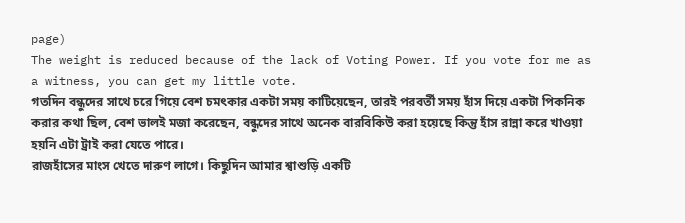page)
The weight is reduced because of the lack of Voting Power. If you vote for me as a witness, you can get my little vote.
গতদিন বন্ধুদের সাথে চরে গিয়ে বেশ চমৎকার একটা সময় কাটিয়েছেন, তারই পরবর্তী সময় হাঁস দিয়ে একটা পিকনিক করার কথা ছিল, বেশ ভালই মজা করেছেন, বন্ধুদের সাথে অনেক বারবিকিউ করা হয়েছে কিন্তু হাঁস রান্না করে খাওয়া হয়নি এটা ট্রাই করা যেতে পারে।
রাজহাঁসের মাংস খেতে দারুণ লাগে। কিছুদিন আমার শ্বাশুড়ি একটি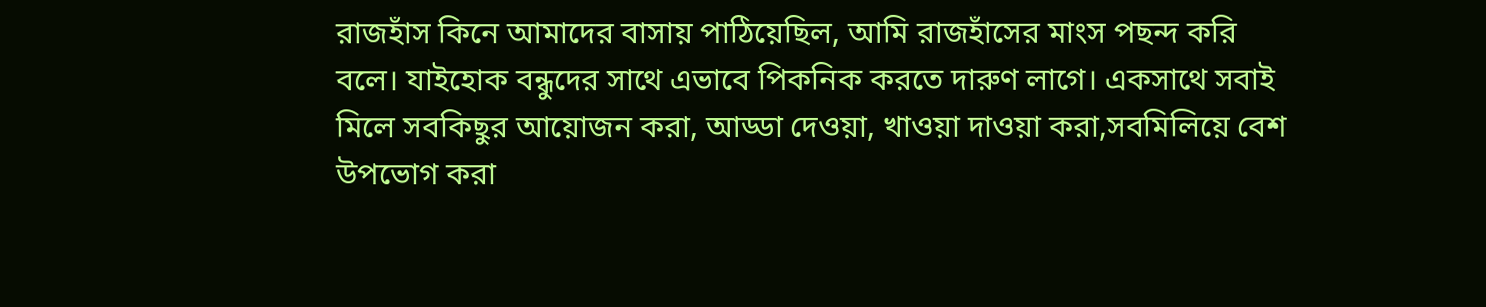রাজহাঁস কিনে আমাদের বাসায় পাঠিয়েছিল, আমি রাজহাঁসের মাংস পছন্দ করি বলে। যাইহোক বন্ধুদের সাথে এভাবে পিকনিক করতে দারুণ লাগে। একসাথে সবাই মিলে সবকিছুর আয়োজন করা, আড্ডা দেওয়া, খাওয়া দাওয়া করা,সবমিলিয়ে বেশ উপভোগ করা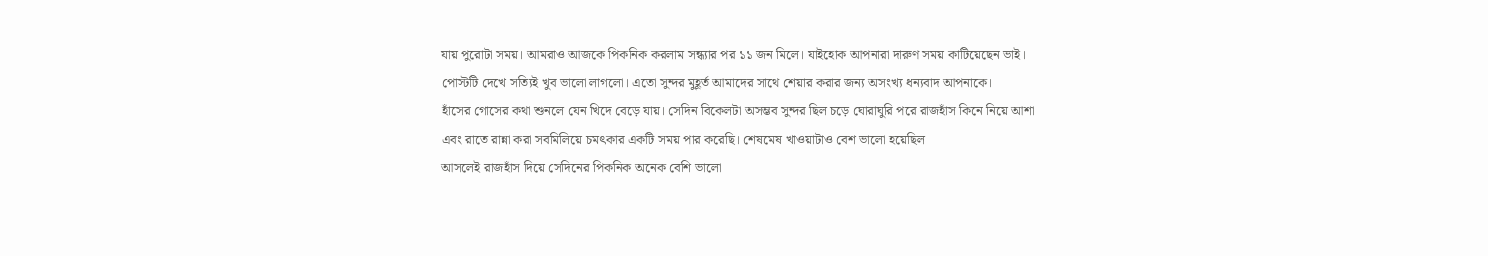যায় পুরোটা সময়। আমরাও আজকে পিকনিক করলাম সন্ধ্যার পর ১১ জন মিলে। যাইহোক আপনারা দারুণ সময় কাটিয়েছেন ভাই। পোস্টটি দেখে সত্যিই খুব ভালো লাগলো। এতো সুন্দর মুহূর্ত আমাদের সাথে শেয়ার করার জন্য অসংখ্য ধন্যবাদ আপনাকে।
হাঁসের গোসের কথা শুনলে যেন খিদে বেড়ে যায়। সেদিন বিকেলটা অসম্ভব সুন্দর ছিল চড়ে ঘোরাঘুরি পরে রাজহাঁস কিনে নিয়ে আশা এবং রাতে রান্না করা সবমিলিয়ে চমৎকার একটি সময় পার করেছি। শেষমেষ খাওয়াটাও বেশ ভালো হয়েছিল
আসলেই রাজহাঁস দিয়ে সেদিনের পিকনিক অনেক বেশি ভালো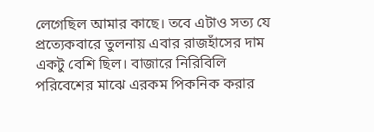লেগেছিল আমার কাছে। তবে এটাও সত্য যে প্রত্যেকবারে তুলনায় এবার রাজহাঁসের দাম একটু বেশি ছিল। বাজারে নিরিবিলি পরিবেশের মাঝে এরকম পিকনিক করার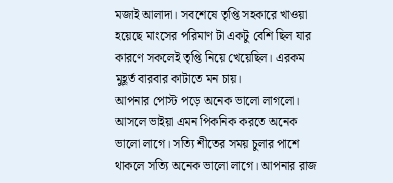মজাই আলাদা। সবশেষে তৃপ্তি সহকারে খাওয়া হয়েছে মাংসের পরিমাণ টা একটু বেশি ছিল যার কারণে সকলেই তৃপ্তি নিয়ে খেয়েছিল। এরকম মুহূর্ত বারবার কাটাতে মন চায়।
আপনার পোস্ট পড়ে অনেক ভালো লাগলো। আসলে ভাইয়া এমন পিকনিক করতে অনেক ভালো লাগে। সত্যি শীতের সময় চুলার পাশে থাকলে সত্যি অনেক ভালো লাগে। আপনার রাজ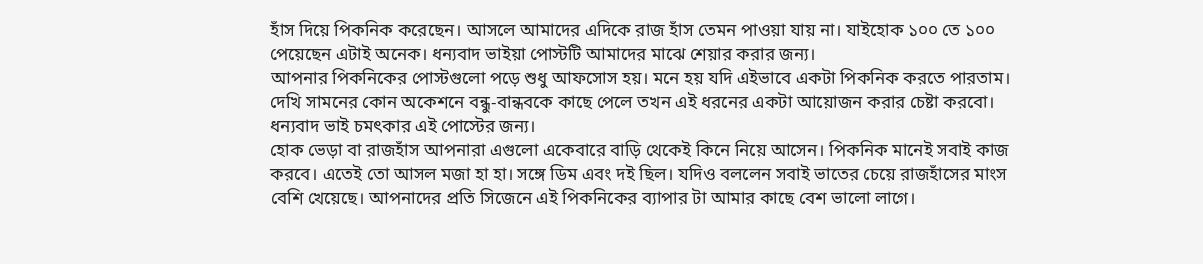হাঁস দিয়ে পিকনিক করেছেন। আসলে আমাদের এদিকে রাজ হাঁস তেমন পাওয়া যায় না। যাইহোক ১০০ তে ১০০ পেয়েছেন এটাই অনেক। ধন্যবাদ ভাইয়া পোস্টটি আমাদের মাঝে শেয়ার করার জন্য।
আপনার পিকনিকের পোস্টগুলো পড়ে শুধু আফসোস হয়। মনে হয় যদি এইভাবে একটা পিকনিক করতে পারতাম। দেখি সামনের কোন অকেশনে বন্ধু-বান্ধবকে কাছে পেলে তখন এই ধরনের একটা আয়োজন করার চেষ্টা করবো। ধন্যবাদ ভাই চমৎকার এই পোস্টের জন্য।
হোক ভেড়া বা রাজহাঁস আপনারা এগুলো একেবারে বাড়ি থেকেই কিনে নিয়ে আসেন। পিকনিক মানেই সবাই কাজ করবে। এতেই তো আসল মজা হা হা। সঙ্গে ডিম এবং দই ছিল। যদিও বললেন সবাই ভাতের চেয়ে রাজহাঁসের মাংস বেশি খেয়েছে। আপনাদের প্রতি সিজেনে এই পিকনিকের ব্যাপার টা আমার কাছে বেশ ভালো লাগে।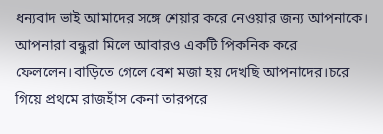ধন্যবাদ ভাই আমাদের সঙ্গে শেয়ার করে নেওয়ার জন্য আপনাকে।
আপনারা বন্ধুরা মিলে আবারও একটি পিকনিক করে ফেললেন।বাড়িতে গেলে বেশ মজা হয় দেখছি আপনাদের।চরে গিয়ে প্রথমে রাজহাঁস কেনা তারপরে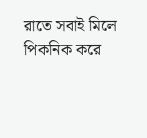রাতে সবাই মিলে পিকনিক করে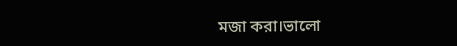মজা করা।ভালো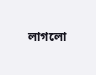লাগলো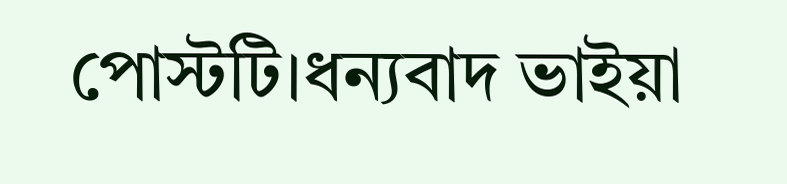পোস্টটি।ধন্যবাদ ভাইয়া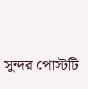সুন্দর পোস্টটি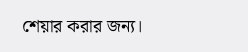শেয়ার করার জন্য।